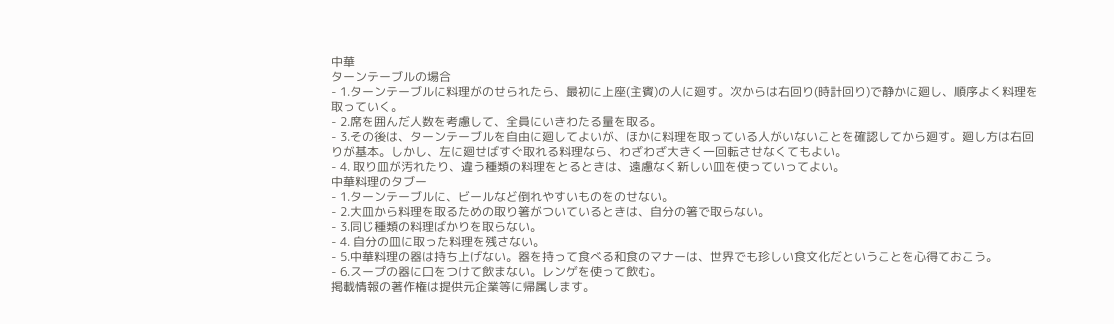中華
ターンテーブルの場合
- 1.ターンテーブルに料理がのせられたら、最初に上座(主賓)の人に廻す。次からは右回り(時計回り)で静かに廻し、順序よく料理を取っていく。
- 2.席を囲んだ人数を考慮して、全員にいきわたる量を取る。
- 3.その後は、ターンテーブルを自由に廻してよいが、ほかに料理を取っている人がいないことを確認してから廻す。廻し方は右回りが基本。しかし、左に廻せばすぐ取れる料理なら、わざわざ大きく一回転させなくてもよい。
- 4. 取り皿が汚れたり、違う種類の料理をとるときは、遠慮なく新しい皿を使っていってよい。
中華料理のタブー
- 1.ターンテーブルに、ビールなど倒れやすいものをのせない。
- 2.大皿から料理を取るための取り箸がついているときは、自分の箸で取らない。
- 3.同じ種類の料理ばかりを取らない。
- 4. 自分の皿に取った料理を残さない。
- 5.中華料理の器は持ち上げない。器を持って食べる和食のマナーは、世界でも珍しい食文化だということを心得ておこう。
- 6.スープの器に口をつけて飲まない。レンゲを使って飲む。
掲載情報の著作権は提供元企業等に帰属します。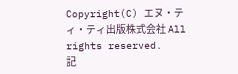Copyright(C) エヌ・ティ・ティ出版株式会社 All rights reserved.
記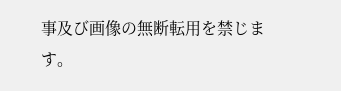事及び画像の無断転用を禁じます。